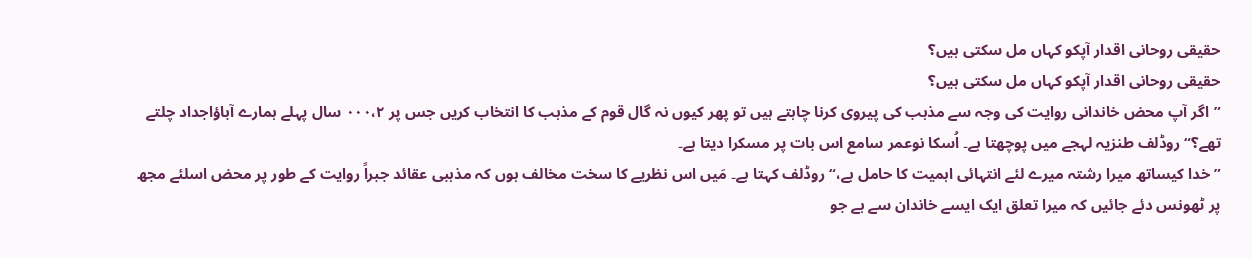حقیقی روحانی اقدار آپکو کہاں مل سکتی ہیں؟
حقیقی روحانی اقدار آپکو کہاں مل سکتی ہیں؟
”اگر آپ محض خاندانی روایت کی وجہ سے مذہب کی پیروی کرنا چاہتے ہیں تو پھر کیوں نہ گال قوم کے مذہب کا انتخاب کریں جس پر ۰۰۰،۲ سال پہلے ہمارے آباؤاجداد چلتے تھے؟“ روڈلف طنزیہ لہجے میں پوچھتا ہے۔ اُسکا نوعمر سامع اس بات پر مسکرا دیتا ہے۔
”خدا کیساتھ میرا رشتہ میرے لئے انتہائی اہمیت کا حامل ہے،“ روڈلف کہتا ہے۔ مَیں اس نظریے کا سخت مخالف ہوں کہ مذہبی عقائد جبراً روایت کے طور پر محض اسلئے مجھ پر ٹھونس دئے جائیں کہ میرا تعلق ایک ایسے خاندان سے ہے جو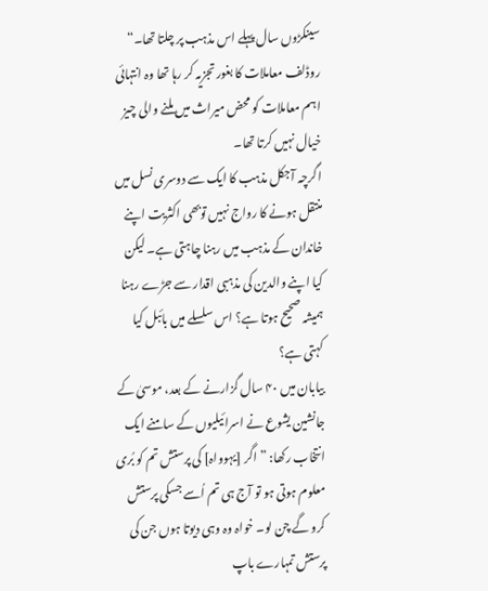سینکڑوں سال پہلے اس مذہب پر چلتا تھا۔“ روڈلف معاملات کا بغور تجزیہ کر رہا تھا وہ انتہائی اہم معاملات کو محض میراث میں ملنے والی چیز خیال نہیں کرتا تھا۔
اگرچہ آجکل مذہب کا ایک سے دوسری نسل میں منتقل ہونے کا رواج نہیں توبھی اکثریت اپنے خاندان کے مذہب میں رہنا چاہتی ہے۔ لیکن کیا اپنے والدین کی مذہبی اقدار سے جڑے رہنا ہمیشہ صحیح ہوتا ہے؟ اس سلسلے میں بائبل کیا کہتی ہے؟
بیابان میں ۴۰ سال گزارنے کے بعد، موسیٰ کے جانشین یشوع نے اسرائیلیوں کے سامنے ایک انتخاب رکھا: ”اگر [یہوواہ] کی پرستش تم کو بُری معلوم ہوتی ہو تو آج ہی تم اُسے جسکی پرستش کرو گے چن لو۔ خواہ وہ وہی دیوتا ہوں جن کی پرستش تمہارے باپ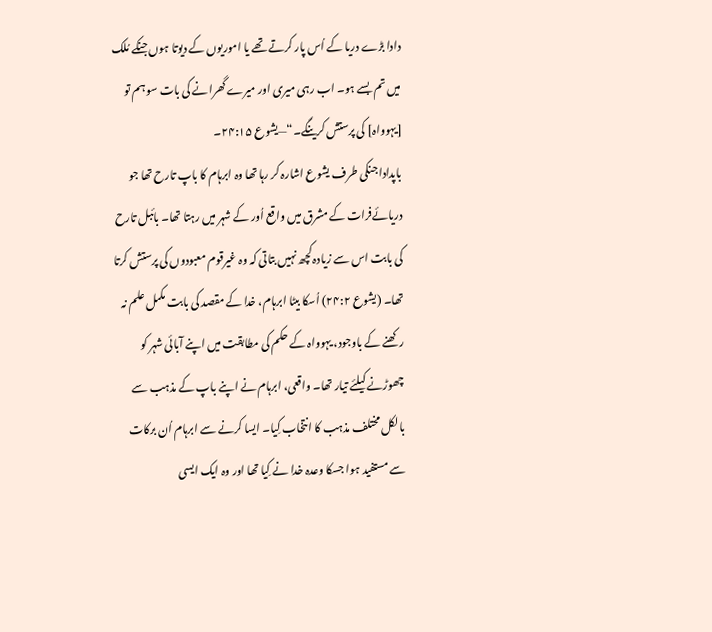دادا بڑے دریا کے اُس پار کرتے تھے یا اموریوں کے دیوتا ہوں جنکے مُلک میں تم بسے ہو۔ اب رہی میری اور میرے گھرانے کی بات سو ہم تو [یہوواہ] کی پرستش کرینگے۔“—یشوع ۲۴:۱۵۔
باپدادا جنکی طرف یشوع اشارہ کر رہا تھا وہ ابرہام کا باپ تارح تھا جو دریائےفرات کے مشرق میں واقع اُور کے شہر میں رہتا تھا۔ بائبل تارح کی بابت اس سے زیادہ کچھ نہیں بتاتی کہ وہ غیرقوم معبودوں کی پرستش کرتا تھا۔ (یشوع ۲۴:۲) اُسکا بیٹا ابرہام، خدا کے مقصد کی بابت مکمل علم نہ رکھنے کے باوجود، یہوواہ کے حکم کی مطابقت میں اپنے آبائی شہر کو چھوڑنے کیلئے تیار تھا۔ واقعی، ابرہام نے اپنے باپ کے مذہب سے بالکل مختلف مذہب کا انتخاب کِیا۔ ایسا کرنے سے ابرہام اُن برکات سے مستفید ہوا جسکا وعدہ خدا نے کِیا تھا اور وہ ایک ایسی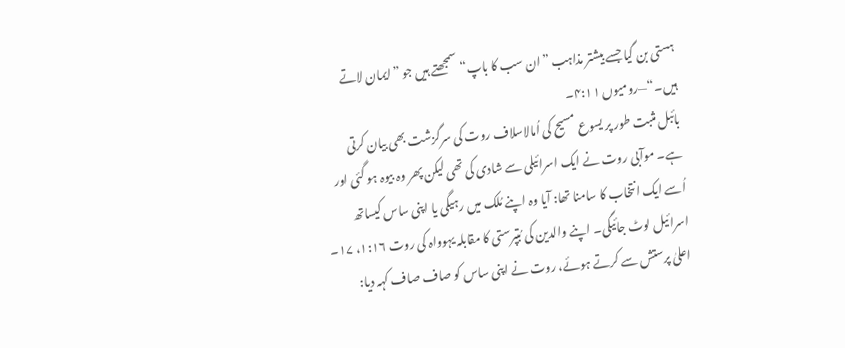ہستی بن گیا جسے بیشتر مذاہب ”ان سب کا باپ“ سمجھتے ہیں جو ”ایمان لاتے ہیں۔“—رومیوں ۴:۱۱۔
بائبل مثبت طور پر یسوع مسیح کی اُمالاسلاف روت کی سرگزشت بھی بیان کرتی ہے۔ موآبی روت نے ایک اسرائیلی سے شادی کی تھی لیکن پھر وہ بیوہ ہو گئی اور اُسے ایک انتخاب کا سامنا تھا: آیا وہ اپنے مُلک میں رہیگی یا اپنی ساس کیساتھ اسرائیل لوٹ جائیگی۔ اپنے والدین کی بُتپرستی کا مقابلہ یہوواہ کی روت ۱:۱۶، ۱۷۔
اعلیٰ پرستش سے کرتے ہوئے، روت نے اپنی ساس کو صاف صاف کہہ دیا: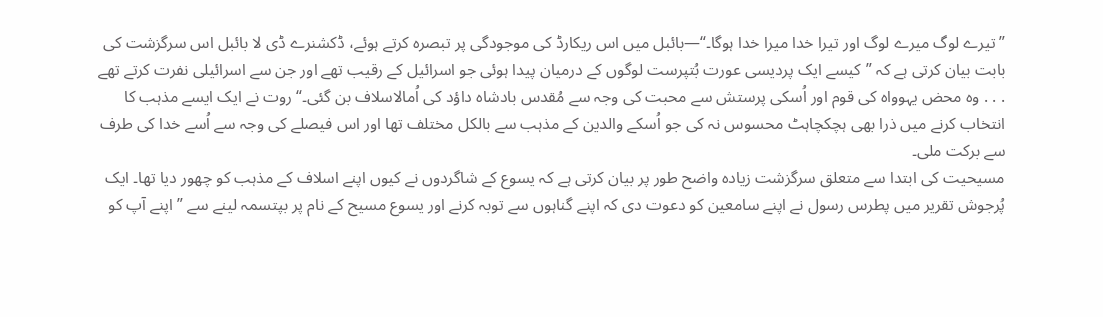”تیرے لوگ میرے لوگ اور تیرا خدا میرا خدا ہوگا۔“—بائبل میں اس ریکارڈ کی موجودگی پر تبصرہ کرتے ہوئے، ڈکشنرے ڈی لا بائبل اس سرگزشت کی بابت بیان کرتی ہے کہ ”کیسے ایک پردیسی عورت بُتپرست لوگوں کے درمیان پیدا ہوئی جو اسرائیل کے رقیب تھے اور جن سے اسرائیلی نفرت کرتے تھے . . . وہ محض یہوواہ کی قوم اور اُسکی پرستش سے محبت کی وجہ سے مُقدس بادشاہ داؤد کی اُمالاسلاف بن گئی۔“ روت نے ایک ایسے مذہب کا انتخاب کرنے میں ذرا بھی ہچکچاہٹ محسوس نہ کی جو اُسکے والدین کے مذہب سے بالکل مختلف تھا اور اس فیصلے کی وجہ سے اُسے خدا کی طرف سے برکت ملی۔
مسیحیت کی ابتدا سے متعلق سرگزشت زیادہ واضح طور پر بیان کرتی ہے کہ یسوع کے شاگردوں نے کیوں اپنے اسلاف کے مذہب کو چھور دیا تھا۔ ایک پُرجوش تقریر میں پطرس رسول نے اپنے سامعین کو دعوت دی کہ اپنے گناہوں سے توبہ کرنے اور یسوع مسیح کے نام پر بپتسمہ لینے سے ”اپنے آپ کو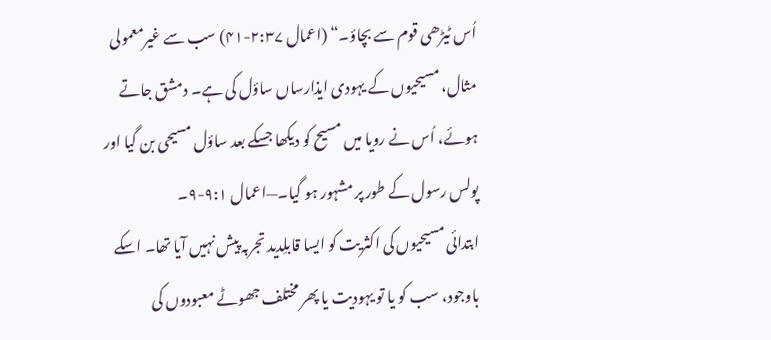اُس ٹیڑھی قوم سے بچاؤ۔“ (اعمال ۲:۳۷-۴۱) سب سے غیرمعمولی مثال، مسیحیوں کے یہودی ایذارساں ساؤل کی ہے۔ دمشق جاتے ہوئے، اُس نے رویا میں مسیح کو دیکھا جسکے بعد ساؤل مسیحی بن گیا اور پولس رسول کے طور پر مشہور ہو گیا۔—اعمال ۹:۱-۹۔
ابتدائی مسیحیوں کی اکثریت کو ایسا قابلِدید تجربہ پیش نہیں آیا تھا۔ اسکے باوجود، سب کو یا تو یہودیت یا پھر مختلف جھوٹے معبودوں کی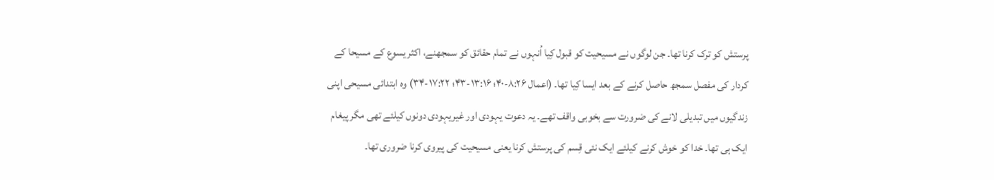پرستش کو ترک کرنا تھا۔ جن لوگوں نے مسیحیت کو قبول کِیا اُنہوں نے تمام حقائق کو سمجھنے، اکثر یسوع کے مسیحا کے کردار کی مفصل سمجھ حاصل کرنے کے بعد ایسا کِیا تھا۔ (اعمال ۸:۲۶-۴۰؛ ۱۳:۱۶-۴۳؛ ۱۷:۲۲-۳۴) وہ ابتدائی مسیحی اپنی زندگیوں میں تبدیلی لانے کی ضرورت سے بخوبی واقف تھے۔ یہ دعوت یہودی اور غیریہودی دونوں کیلئے تھی مگر پیغام ایک ہی تھا۔ خدا کو خوش کرنے کیلئے ایک نئی قِسم کی پرستش کرنا یعنی مسیحیت کی پیروی کرنا ضروری تھا۔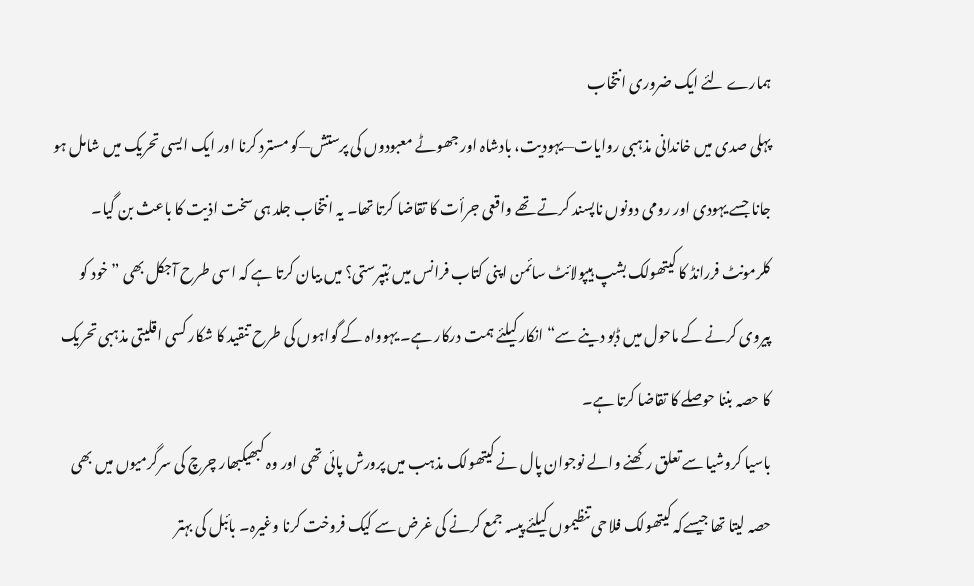ہمارے لئے ایک ضروری انتخاب
پہلی صدی میں خاندانی مذہبی روایات—یہودیت، بادشاہ اور جھوٹے معبودوں کی پرستش—کو مسترد کرنا اور ایک ایسی تحریک میں شامل ہو جانا جسے یہودی اور رومی دونوں ناپسند کرتے تھے واقعی جرأت کا تقاضا کرتا تھا۔ یہ انتخاب جلد ہی سخت اذیت کا باعث بن گیا۔ کلرمونٹ فررانڈ کا کیتھولک بشپ ہیپولائٹ سائمن اپنی کتاب فرانس میں بُتپرستی؟ میں بیان کرتا ہے کہ اسی طرح آجکل بھی ”خود کو پیروی کرنے کے ماحول میں ڈبو دینے سے“ انکار کیلئے ہمت درکار ہے۔ یہوواہ کے گواہوں کی طرح تنقید کا شکار کسی اقلیتی مذہبی تحریک کا حصہ بننا حوصلے کا تقاضا کرتا ہے۔
باسیا کروشیا سے تعلق رکھنے والے نوجوان پال نے کیتھولک مذہب میں پرورش پائی تھی اور وہ کبھیکبھار چرچ کی سرگرمیوں میں بھی حصہ لیتا تھا جیسےکہ کیتھولک فلاحی تنظیموں کیلئے پیسہ جمع کرنے کی غرض سے کیک فروخت کرنا وغیرہ۔ بائبل کی بہتر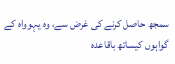سمجھ حاصل کرنے کی غرض سے، وہ یہوواہ کے گواہوں کیساتھ باقاعدہ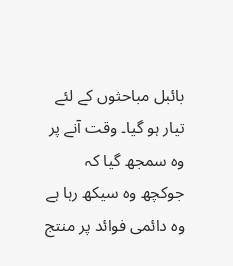بائبل مباحثوں کے لئے تیار ہو گیا۔ وقت آنے پر وہ سمجھ گیا کہ جوکچھ وہ سیکھ رہا ہے وہ دائمی فوائد پر منتج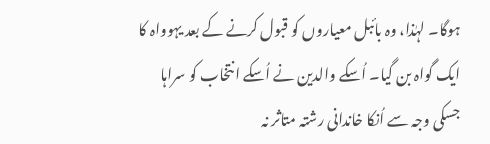ہوگا۔ لہٰذا، وہ بائبل معیاروں کو قبول کرنے کے بعد یہوواہ کا ایک گواہ بن گیا۔ اُسکے والدین نے اُسکے انتخاب کو سراہا جسکی وجہ سے اُنکا خاندانی رشتہ متاثر نہ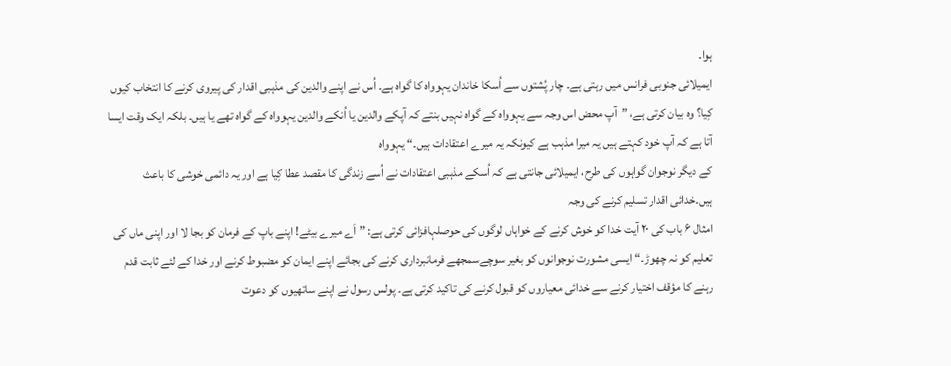ہوا۔
ایمیلائی جنوبی فرانس میں رہتی ہے۔ چار پُشتوں سے اُسکا خاندان یہوواہ کا گواہ ہے۔ اُس نے اپنے والدین کی مذہبی اقدار کی پیروی کرنے کا انتخاب کیوں کِیا؟ وہ بیان کرتی ہے، ”آپ محض اس وجہ سے یہوواہ کے گواہ نہیں بنتے کہ آپکے والدین یا اُنکے والدین یہوواہ کے گواہ تھے یا ہیں۔ بلکہ ایک وقت ایسا آتا ہے کہ آپ خود کہتے ہیں یہ میرا مذہب ہے کیونکہ یہ میرے اعتقادات ہیں۔“ یہوواہ
کے دیگر نوجوان گواہوں کی طرح، ایمیلائی جانتی ہے کہ اُسکے مذہبی اعتقادات نے اُسے زندگی کا مقصد عطا کِیا ہے اور یہ دائمی خوشی کا باعث ہیں۔خدائی اقدار تسلیم کرنے کی وجہ
امثال ۶ باب کی ۲۰ آیت خدا کو خوش کرنے کے خواہاں لوگوں کی حوصلہافزائی کرتی ہے: ”اَے میرے بیٹے! اپنے باپ کے فرمان کو بجا لا اور اپنی ماں کی تعلیم کو نہ چھوڑ۔“ ایسی مشورت نوجوانوں کو بغیر سوچےسمجھے فرمانبرداری کرنے کی بجائے اپنے ایمان کو مضبوط کرنے اور خدا کے لئے ثابت قدم رہنے کا مؤقف اختیار کرنے سے خدائی معیاروں کو قبول کرنے کی تاکید کرتی ہے۔ پولس رسول نے اپنے ساتھیوں کو دعوت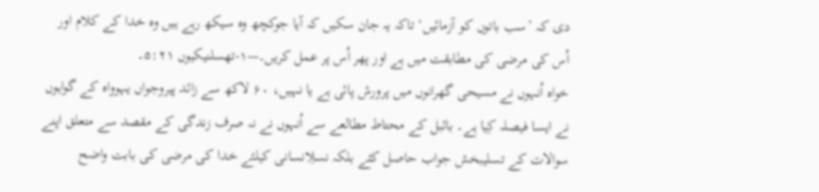دی کہ ’سب باتوں کو آزمائیں‘ تاکہ یہ جان سکیں کہ آیا جوکچھ وہ سیکھ رہے ہیں وہ خدا کے کلام اور اُس کی مرضی کی مطابقت میں ہے اور پھر اُس پر عمل کریں۔—۱-تھسلنیکیوں ۵:۲۱۔
خواہ اُنہوں نے مسیحی گھرانوں میں پرورش پائی ہے یا نہیں، ۶۰ لاکھ سے زائد پیروجواں یہوواہ کے گواہوں نے ایسا فیصلہ کِیا ہے۔ بائبل کے محتاط مطالعے سے اُنہوں نے نہ صرف زندگی کے مقصد سے متعلق اپنے سوالات کے تسلیبخش جواب حاصل کئے بلکہ نسلِانسانی کیلئے خدا کی مرضی کی بابت واضح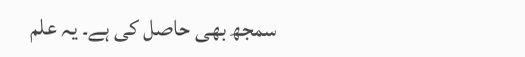سمجھ بھی حاصل کی ہے۔ یہ علم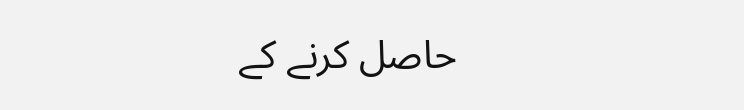حاصل کرنے کے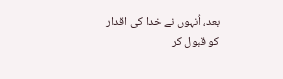بعد، اُنہوں نے خدا کی اقدار کو قبول کر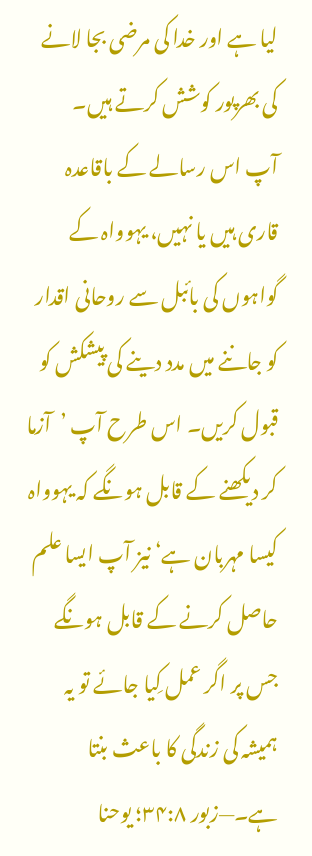لیا ہے اور خدا کی مرضی بجا لانے کی بھرپور کوشش کرتے ہیں۔
آپ اس رسالے کے باقاعدہ قاری ہیں یا نہیں، یہوواہ کے گواہوں کی بائبل سے روحانی اقدار کو جاننے میں مدد دینے کی پیشکش کو قبول کریں۔ اس طرح آپ ’آزما کر دیکھنے کے قابل ہونگے کہ یہوواہ کیسا مہربان ہے‘ نیز آپ ایسا علم حاصل کرنے کے قابل ہونگے جس پر اگر عمل کِیا جائے تو یہ ہمیشہ کی زندگی کا باعث بنتا ہے۔—زبور ۳۴:۸؛ یوحنا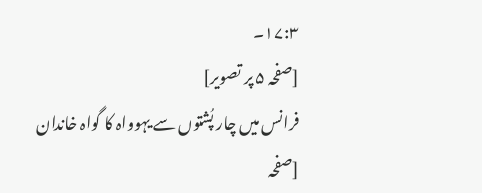۱۷:۳۔
[صفحہ ۵ پر تصویر]
فرانس میں چار پُشتوں سے یہوواہ کا گواہ خاندان
[صفحہ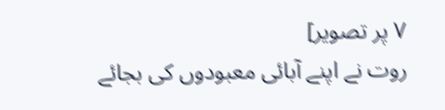۷ پر تصویر]
روت نے اپنے آبائی معبودوں کی بجائے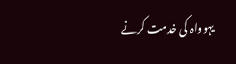یہوواہ کی خدمت کرنے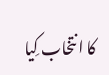کا انتخاب کِیا